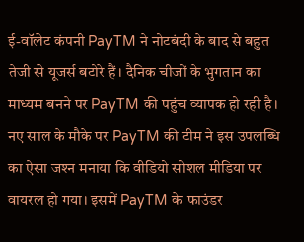ई-वॉलेट कंपनी PayTM ने नोटबंदी के बाद से बहुत तेजी से यूजर्स बटोरे हैं। दैनिक चीजों के भुगतान का माध्‍यम बनने पर PayTM की पहुंच व्‍यापक हो रही है। नए साल के मौके पर PayTM की टीम ने इस उपलब्धि का ऐसा जश्‍न मनाया कि वीडियो सोशल मीडिया पर वायरल हो गया। इसमें PayTM के फाउंडर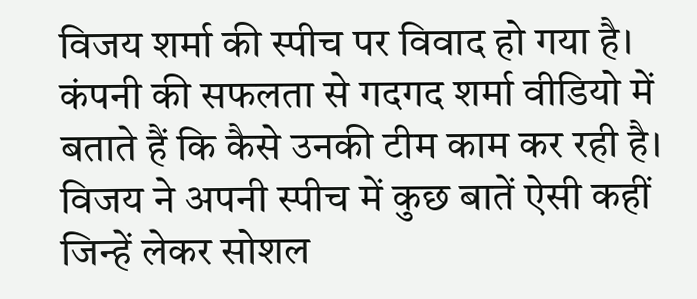विजय शर्मा की स्‍पीच पर विवाद हो गया है। कंपनी की सफलता से गदगद शर्मा वीडियो में बताते हैं कि कैसे उनकी टीम काम कर रही है। विजय ने अपनी स्‍पीच में कुछ बातें ऐसी कहीं जिन्हें लेकर सोशल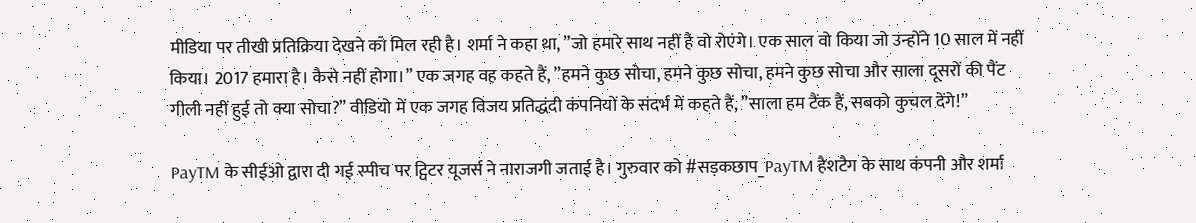मीडिया पर तीखी प्रतिक्रिया देखने को मिल रही है। शर्मा ने कहा था, ”जो हमारे साथ नहीं है वो रोएंगे। एक साल वो किया जो उन्होंने 10 साल में नहीं किया। 2017 हमारा है। कैसे नहीं होगा।” एक जगह वह कहते हैं, ”हमने कुछ सोचा, हमने कुछ सोचा, हमने कुछ सोचा और साला दूसरों की पैंट गीली नहीं हुई तो क्या सोचा?” वीडियो में एक जगह विजय प्रतिद्धंदी कंपनियों के संदर्भ में कहते हैं, ”साला हम टैंक हैं, सबको कुचल देंगे!”

PayTM के सीईओ द्वारा दी गई स्‍पीच पर ट्विटर यूजर्स ने नाराजगी जताई है। गुरुवार को #सड़कछाप_PayTM हैशटैग के साथ कंपनी और शर्मा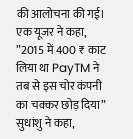की आलोचना की गई। एक यूजर ने कहा, ”2015 में 400 ₹ काट लिया था PayTM ने तब से इस चोर कंपनी का चक्कर छोड़ दिया” सुधांशु ने कहा,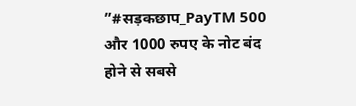”#सड़कछाप_PayTM 500 और 1000 रुपए के नोट बंद होने से सबसे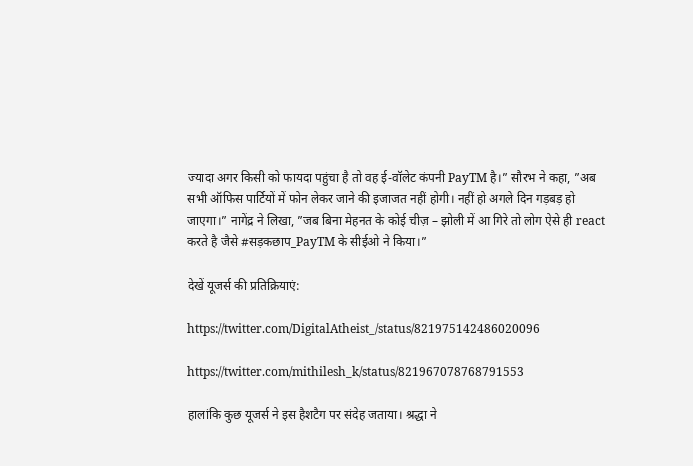ज्यादा अगर किसी को फायदा पहुंचा है तो वह ई-वॉलेट कंपनी PayTM है।” सौरभ ने कहा, ”अब सभी ऑफिस पार्टियों में फोन लेकर जाने की इजाजत नहीं होगी। नहीं हो अगले दिन गड़बड़ हो जाएगा।” नागेंद्र ने लिखा, ”जब बिना मेहनत के कोई चीज़ – झोली में आ गिरे तो लोग ऐसे ही react करते है जैसे #सड़कछाप_PayTM के सीईओ ने किया।”

देखें यूजर्स की प्रतिक्रियाएं:

https://twitter.com/DigitalAtheist_/status/821975142486020096

https://twitter.com/mithilesh_k/status/821967078768791553

हालांकि कुछ यूजर्स ने इस हैशटैग पर संदेह जताया। श्रद्धा ने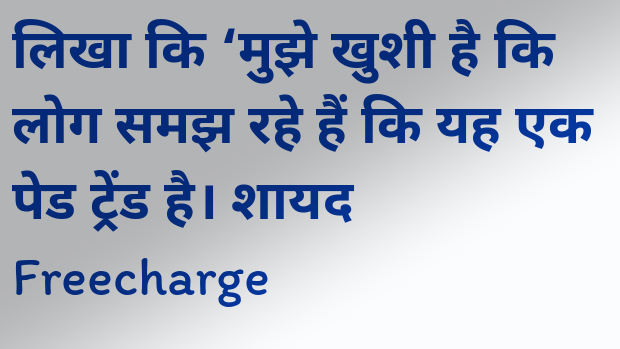लिखा कि ‘मुझे खुशी है कि लोग समझ रहे हैं कि यह एक पेड ट्रेंड है। शायद Freecharge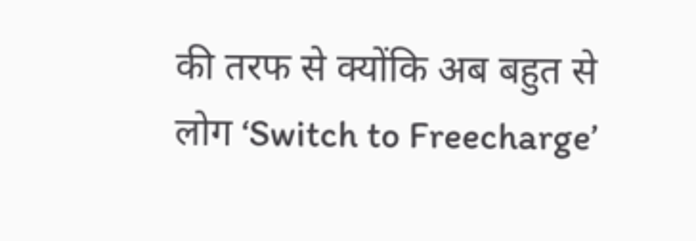की तरफ से क्‍योंकि अब बहुत से लोग ‘Switch to Freecharge’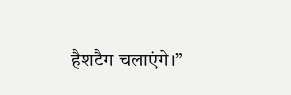हैशटैग चलाएंगे।”